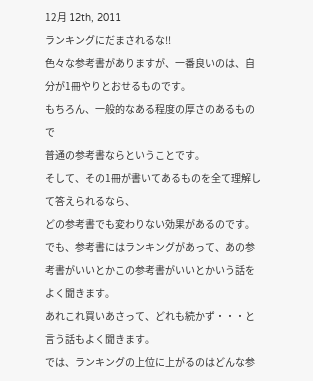12月 12th, 2011
ランキングにだまされるな!!
色々な参考書がありますが、一番良いのは、自分が1冊やりとおせるものです。
もちろん、一般的なある程度の厚さのあるもので
普通の参考書ならということです。
そして、その1冊が書いてあるものを全て理解して答えられるなら、
どの参考書でも変わりない効果があるのです。
でも、参考書にはランキングがあって、あの参考書がいいとかこの参考書がいいとかいう話をよく聞きます。
あれこれ買いあさって、どれも続かず・・・と言う話もよく聞きます。
では、ランキングの上位に上がるのはどんな参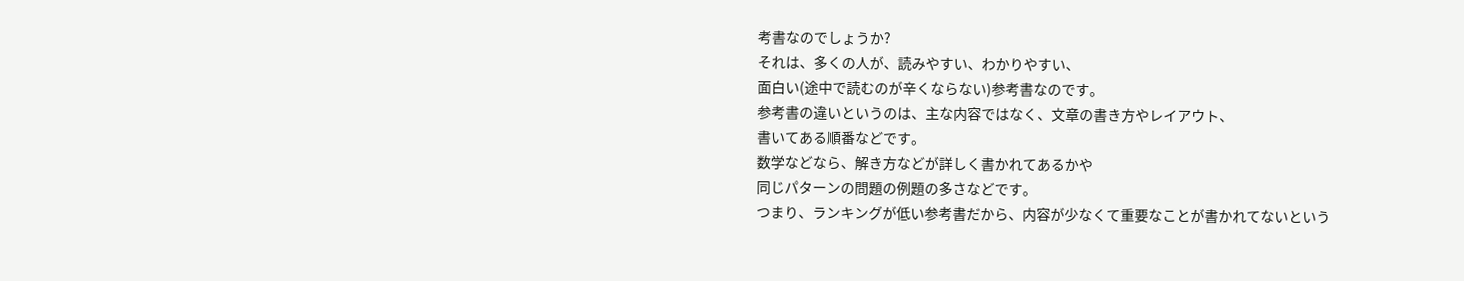考書なのでしょうか?
それは、多くの人が、読みやすい、わかりやすい、
面白い(途中で読むのが辛くならない)参考書なのです。
参考書の違いというのは、主な内容ではなく、文章の書き方やレイアウト、
書いてある順番などです。
数学などなら、解き方などが詳しく書かれてあるかや
同じパターンの問題の例題の多さなどです。
つまり、ランキングが低い参考書だから、内容が少なくて重要なことが書かれてないという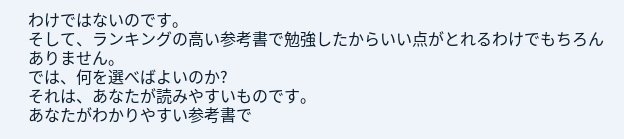わけではないのです。
そして、ランキングの高い参考書で勉強したからいい点がとれるわけでもちろんありません。
では、何を選べばよいのか?
それは、あなたが読みやすいものです。
あなたがわかりやすい参考書で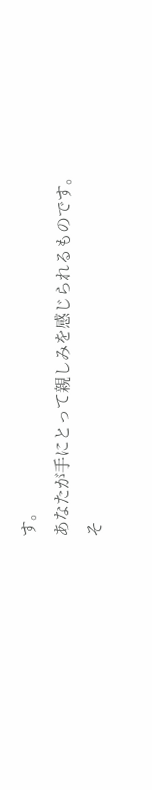す。
あなたが手にとって親しみを感じられるものです。
そ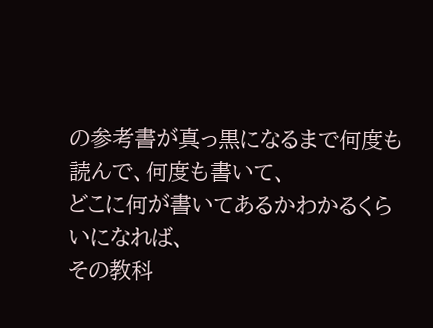の参考書が真っ黒になるまで何度も読んで、何度も書いて、
どこに何が書いてあるかわかるくらいになれば、
その教科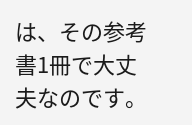は、その参考書1冊で大丈夫なのです。